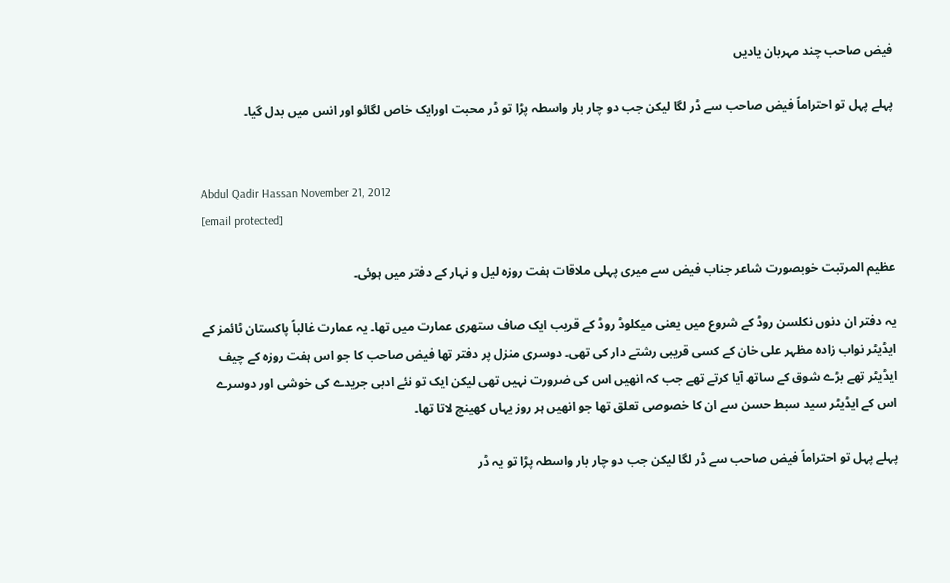فیض صاحب چند مہربان یادیں

پہلے پہل تو احتراماً فیض صاحب سے ڈر لگا لیکن جب دو چار بار واسطہ پڑا تو ڈر محبت اورایک خاص لگائو اور انس میں بدل گیا۔


Abdul Qadir Hassan November 21, 2012
[email protected]

عظیم المرتبت خوبصورت شاعر جناب فیض سے میری پہلی ملاقات ہفت روزہ لیل و نہار کے دفتر میں ہوئی۔

یہ دفتر ان دنوں نکلسن روڈ کے شروع میں یعنی میکلوڈ روڈ کے قریب ایک صاف ستھری عمارت میں تھا۔ یہ عمارت غالباً پاکستان ٹائمز کے ایڈیٹر نواب زادہ مظہر علی خان کے کسی قریبی رشتے دار کی تھی۔ دوسری منزل پر دفتر تھا فیض صاحب کا جو اس ہفت روزہ کے چیف ایڈیٹر تھے بڑے شوق کے ساتھ آیا کرتے تھے جب کہ انھیں اس کی ضرورت نہیں تھی لیکن ایک تو نئے ادبی جریدے کی خوشی اور دوسرے اس کے ایڈیٹر سید سبط حسن سے ان کا خصوصی تعلق تھا جو انھیں ہر روز یہاں کھینچ لاتا تھا۔

پہلے پہل تو احتراماً فیض صاحب سے ڈر لگا لیکن جب دو چار بار واسطہ پڑا تو یہ ڈر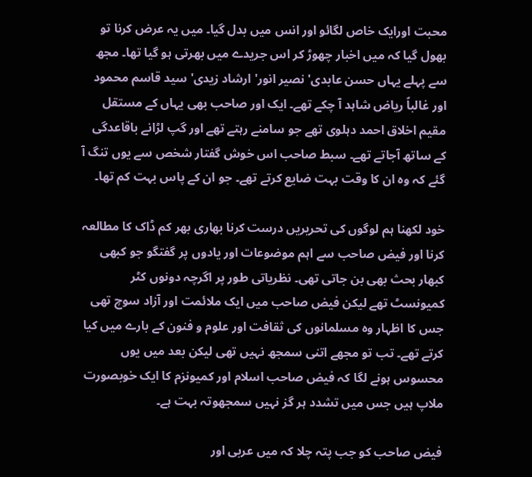محبت اورایک خاص لگائو اور انس میں بدل گیا۔ میں یہ عرض کرنا تو بھول گیا کہ میں اخبار چھوڑ کر اس جریدے میں بھرتی ہو گیا تھا۔ مجھ سے پہلے یہاں حسن عابدی' نصیر انور' ارشاد زیدی' سید قاسم محمود اور غالباً ریاض شاہد آ چکے تھے۔ ایک اور صاحب بھی یہاں کے مستقل مقیم اخلاق احمد دہلوی تھے جو سامنے رہتے تھے اور گپ لڑانے باقاعدگی کے ساتھ آجاتے تھے۔ سبط صاحب اس خوش گفتار شخص سے یوں تنگ آ گئے کہ وہ ان کا وقت بہت ضایع کرتے تھے۔ جو ان کے پاس بہت کم تھا۔

خود لکھنا ہم لوگوں کی تحریریں درست کرنا بھاری بھر کم ڈاک کا مطالعہ کرنا اور فیض صاحب سے اہم موضوعات اور یادوں پر گفتگو جو کبھی کبھار بحث بھی بن جاتی تھی۔ نظریاتی طور پر اگرچہ دونوں کٹر کمیونسٹ تھے لیکن فیض صاحب میں ایک ملائمت اور آزاد سوچ تھی جس کا اظہار وہ مسلمانوں کی ثقافت اور علوم و فنون کے بارے میں کیا کرتے تھے۔ تب تو مجھے اتنی سمجھ نہیں تھی لیکن بعد میں یوں محسوس ہونے لگا کہ فیض صاحب اسلام اور کمیونزم کا ایک خوبصورت ملاپ ہیں جس میں تشدد ہر گز نہیں سمجھوتہ بہت ہے۔

فیض صاحب کو جب پتہ چلا کہ میں عربی اور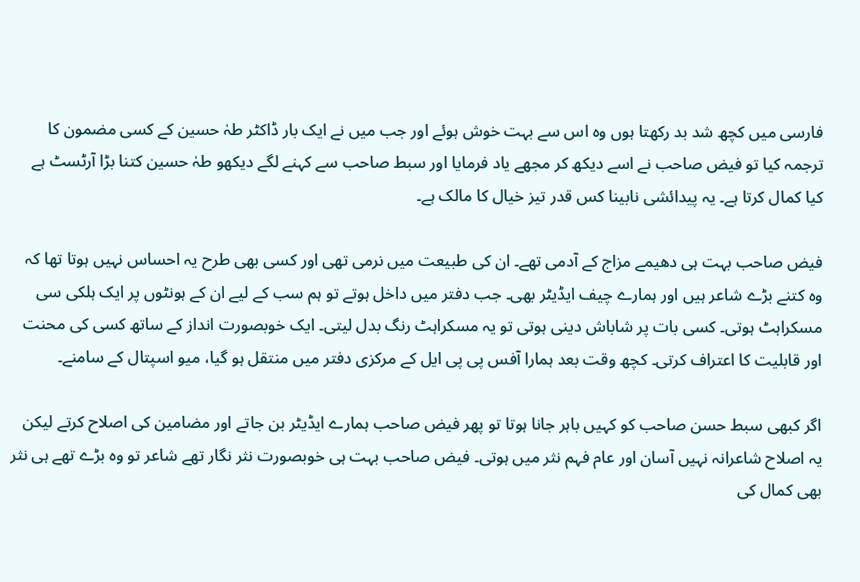فارسی میں کچھ شد بد رکھتا ہوں وہ اس سے بہت خوش ہوئے اور جب میں نے ایک بار ڈاکٹر طہٰ حسین کے کسی مضمون کا ترجمہ کیا تو فیض صاحب نے اسے دیکھ کر مجھے یاد فرمایا اور سبط صاحب سے کہنے لگے دیکھو طہٰ حسین کتنا بڑا آرٹسٹ ہے کیا کمال کرتا ہے۔ یہ پیدائشی نابینا کس قدر تیز خیال کا مالک ہے۔

فیض صاحب بہت ہی دھیمے مزاج کے آدمی تھے۔ ان کی طبیعت میں نرمی تھی اور کسی بھی طرح یہ احساس نہیں ہوتا تھا کہ وہ کتنے بڑے شاعر ہیں اور ہمارے چیف ایڈیٹر بھی۔ جب دفتر میں داخل ہوتے تو ہم سب کے لیے ان کے ہونٹوں پر ایک ہلکی سی مسکراہٹ ہوتی۔ کسی بات پر شاباش دینی ہوتی تو یہ مسکراہٹ رنگ بدل لیتی۔ ایک خوبصورت انداز کے ساتھ کسی کی محنت اور قابلیت کا اعتراف کرتی۔ کچھ وقت بعد ہمارا آفس پی پی ایل کے مرکزی دفتر میں منتقل ہو گیا، میو اسپتال کے سامنے۔

اگر کبھی سبط حسن صاحب کو کہیں باہر جانا ہوتا تو پھر فیض صاحب ہمارے ایڈیٹر بن جاتے اور مضامین کی اصلاح کرتے لیکن یہ اصلاح شاعرانہ نہیں آسان اور عام فہم نثر میں ہوتی۔ فیض صاحب بہت ہی خوبصورت نثر نگار تھے شاعر تو وہ بڑے تھے ہی نثر بھی کمال کی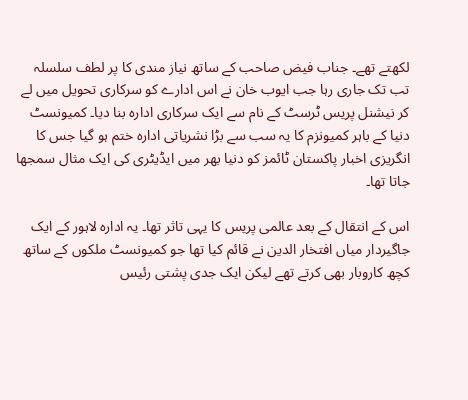لکھتے تھے۔ جناب فیض صاحب کے ساتھ نیاز مندی کا پر لطف سلسلہ تب تک جاری رہا جب ایوب خان نے اس ادارے کو سرکاری تحویل میں لے کر نیشنل پریس ٹرسٹ کے نام سے ایک سرکاری ادارہ بنا دیا۔ کمیونسٹ دنیا کے باہر کمیونزم کا یہ سب سے بڑا نشریاتی ادارہ ختم ہو گیا جس کا انگریزی اخبار پاکستان ٹائمز کو دنیا بھر میں ایڈیٹری کی ایک مثال سمجھا جاتا تھا۔

اس کے انتقال کے بعد عالمی پریس کا یہی تاثر تھا۔ یہ ادارہ لاہور کے ایک جاگیردار میاں افتخار الدین نے قائم کیا تھا جو کمیونسٹ ملکوں کے ساتھ کچھ کاروبار بھی کرتے تھے لیکن ایک جدی پشتی رئیس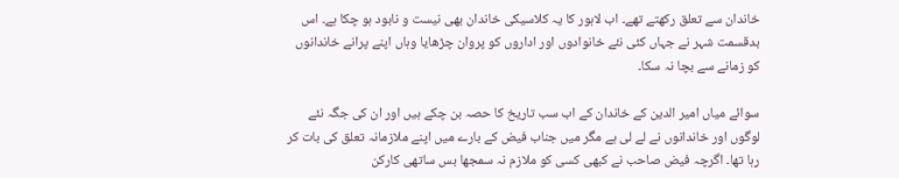خاندان سے تعلق رکھتے تھے۔ اب لاہور کا یہ کلاسیکی خاندان بھی نیست و نابود ہو چکا ہے۔ اس بدقسمت شہر نے جہاں کئی نئے خانوادوں اور اداروں کو پروان چڑھایا وہاں اپنے پرانے خاندانوں کو زمانے سے بچا نہ سکا۔

سوائے میاں امیر الدین کے خاندان کے اب سب تاریخ کا حصہ بن چکے ہیں اور ان کی جگہ نئے لوگوں اور خاندانوں نے لے لی ہے مگر میں جناب فیض کے بارے میں اپنے ملازمانہ تعلق کی بات کر رہا تھا۔ اگرچہ فیض صاحب نے کبھی کسی کو ملازم نہ سمجھا بس ساتھی کارکن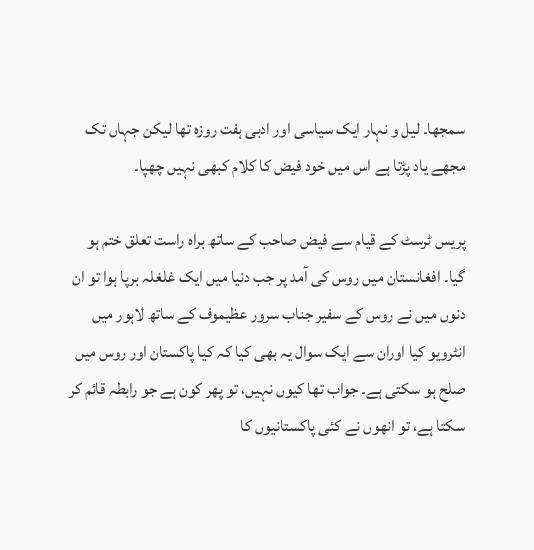سمجھا۔ لیل و نہار ایک سیاسی اور ادبی ہفت روزہ تھا لیکن جہاں تک مجھے یاد پڑتا ہے اس میں خود فیض کا کلام کبھی نہیں چھپا۔

پریس ٹرسٹ کے قیام سے فیض صاحب کے ساتھ براہ راست تعلق ختم ہو گیا۔ افغانستان میں روس کی آمد پر جب دنیا میں ایک غلغلہ برپا ہوا تو ان دنوں میں نے روس کے سفیر جناب سرور عظیموف کے ساتھ لاہور میں انٹرویو کیا اوران سے ایک سوال یہ بھی کیا کہ کیا پاکستان اور روس میں صلح ہو سکتی ہے۔ جواب تھا کیوں نہیں، تو پھر کون ہے جو رابطہ قائم کر سکتا ہے، تو انھوں نے کئی پاکستانیوں کا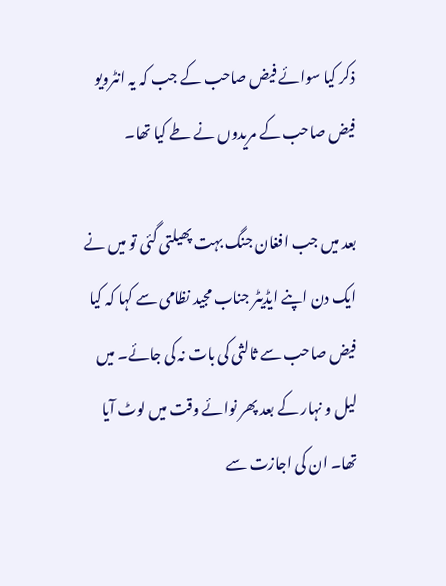ذکر کیا سوائے فیض صاحب کے جب کہ یہ انٹرویو فیض صاحب کے مریدوں نے طے کیا تھا۔

بعد میں جب افغان جنگ بہت پھیلتی گئی تو میں نے ایک دن اپنے ایڈیٹر جناب مجید نظامی سے کہا کہ کیا فیض صاحب سے ثالثی کی بات نہ کی جائے۔ میں لیل و نہار کے بعد پھر نوائے وقت میں لوٹ آیا تھا۔ ان کی اجازت سے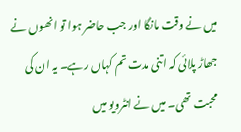میں نے وقت مانگا اور جب حاضر ہوا تو انھوں نے جھاڑ پلائی کہ اتنی مدت تم کہاں رہے۔ یہ ان کی محبت تھی۔ میں نے انٹرویو میں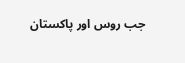جب روس اور پاکستان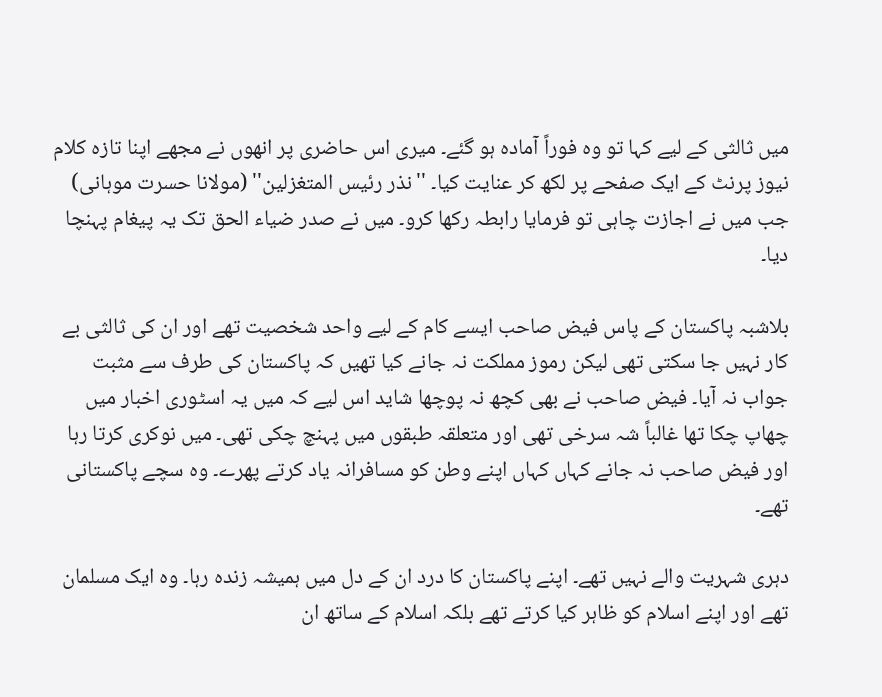میں ثالثی کے لیے کہا تو وہ فوراً آمادہ ہو گئے۔ میری اس حاضری پر انھوں نے مجھے اپنا تازہ کلام نیوز پرنٹ کے ایک صفحے پر لکھ کر عنایت کیا۔ ''نذر رئیس المتغزلین'' (مولانا حسرت موہانی) جب میں نے اجازت چاہی تو فرمایا رابطہ رکھا کرو۔ میں نے صدر ضیاء الحق تک یہ پیغام پہنچا دیا۔

بلاشبہ پاکستان کے پاس فیض صاحب ایسے کام کے لیے واحد شخصیت تھے اور ان کی ثالثی بے کار نہیں جا سکتی تھی لیکن رموز مملکت نہ جانے کیا تھیں کہ پاکستان کی طرف سے مثبت جواب نہ آیا۔ فیض صاحب نے بھی کچھ نہ پوچھا شاید اس لیے کہ میں یہ اسٹوری اخبار میں چھاپ چکا تھا غالباً شہ سرخی تھی اور متعلقہ طبقوں میں پہنچ چکی تھی۔ میں نوکری کرتا رہا اور فیض صاحب نہ جانے کہاں کہاں اپنے وطن کو مسافرانہ یاد کرتے پھرے۔ وہ سچے پاکستانی تھے۔

دہری شہریت والے نہیں تھے۔ اپنے پاکستان کا درد ان کے دل میں ہمیشہ زندہ رہا۔ وہ ایک مسلمان تھے اور اپنے اسلام کو ظاہر کیا کرتے تھے بلکہ اسلام کے ساتھ ان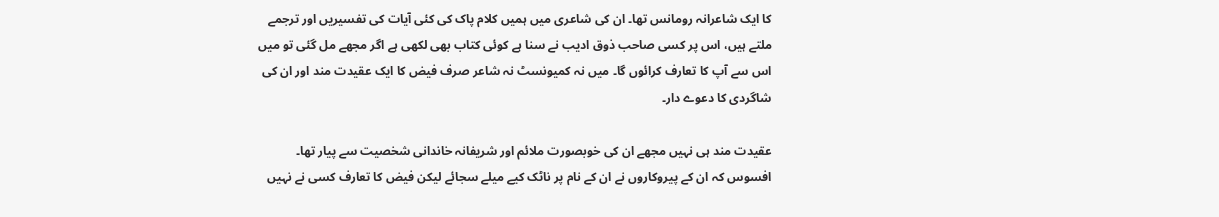کا ایک شاعرانہ رومانس تھا۔ ان کی شاعری میں ہمیں کلام پاک کی کئی آیات کی تفسیریں اور ترجمے ملتے ہیں، اس پر کسی صاحب ذوق ادیب نے سنا ہے کوئی کتاب بھی لکھی ہے اگر مجھے مل گئی تو میں اس سے آپ کا تعارف کرائوں گا۔ میں نہ کمیونسٹ نہ شاعر صرف فیض کا ایک عقیدت مند اور ان کی شاگردی کا دعوے دار۔

عقیدت مند ہی نہیں مجھے ان کی خوبصورت ملائم اور شریفانہ خاندانی شخصیت سے پیار تھا۔ افسوس کہ ان کے پیروکاروں نے ان کے نام پر ناٹک کیے میلے سجائے لیکن فیض کا تعارف کسی نے نہیں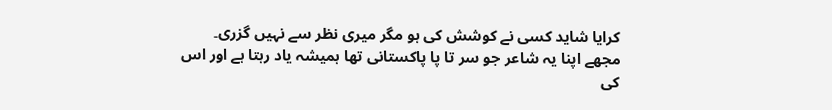کرایا شاید کسی نے کوشش کی ہو مگر میری نظر سے نہیں گزری۔ مجھے اپنا یہ شاعر جو سر تا پا پاکستانی تھا ہمیشہ یاد رہتا ہے اور اس کی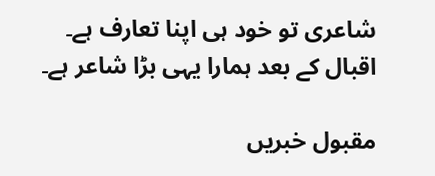شاعری تو خود ہی اپنا تعارف ہے۔ اقبال کے بعد ہمارا یہی بڑا شاعر ہے۔

مقبول خبریں